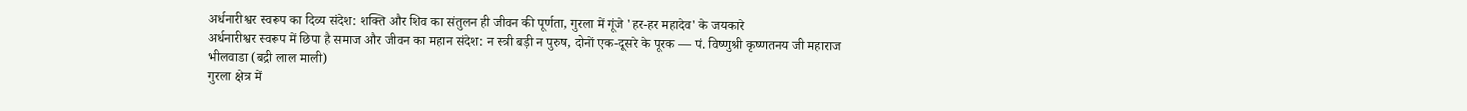अर्धनारीश्वर स्वरूप का दिव्य संदेश: शक्ति और शिव का संतुलन ही जीवन की पूर्णता, गुरला में गूंजे 'हर-हर महादेव' के जयकारे
अर्धनारीश्वर स्वरूप में छिपा है समाज और जीवन का महान संदेश: न स्त्री बड़ी न पुरुष, दोनों एक-दूसरे के पूरक — पं. विष्णुश्री कृष्णतनय जी महाराज
भीलवाडा (बद्री लाल माली)
गुरला क्षेत्र में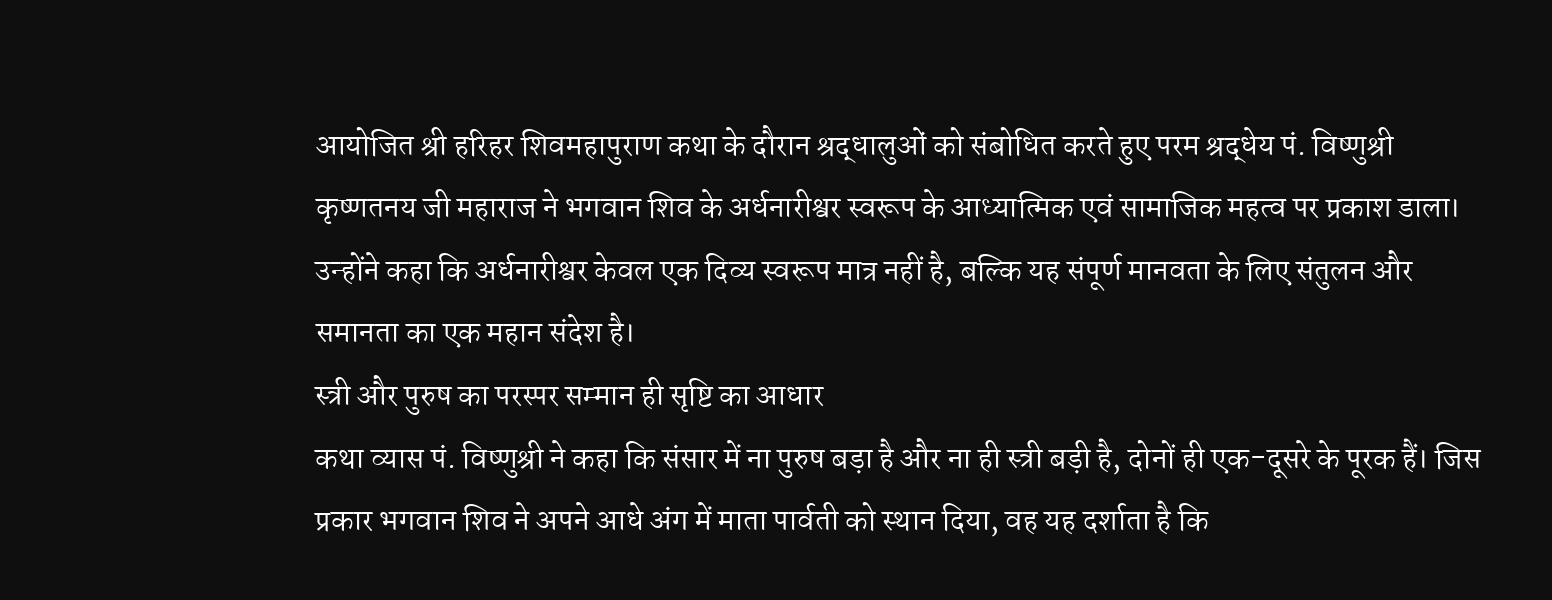आयोजित श्री हरिहर शिवमहापुराण कथा के दौरान श्रद्धालुओं को संबोधित करते हुए परम श्रद्धेय पं. विष्णुश्री कृष्णतनय जी महाराज ने भगवान शिव के अर्धनारीश्वर स्वरूप के आध्यात्मिक एवं सामाजिक महत्व पर प्रकाश डाला। उन्होंने कहा कि अर्धनारीश्वर केवल एक दिव्य स्वरूप मात्र नहीं है, बल्कि यह संपूर्ण मानवता के लिए संतुलन और समानता का एक महान संदेश है।
स्त्री और पुरुष का परस्पर सम्मान ही सृष्टि का आधार
कथा व्यास पं. विष्णुश्री ने कहा कि संसार में ना पुरुष बड़ा है और ना ही स्त्री बड़ी है, दोनों ही एक-दूसरे के पूरक हैं। जिस प्रकार भगवान शिव ने अपने आधे अंग में माता पार्वती को स्थान दिया, वह यह दर्शाता है कि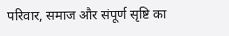परिवार, समाज और संपूर्ण सृष्टि का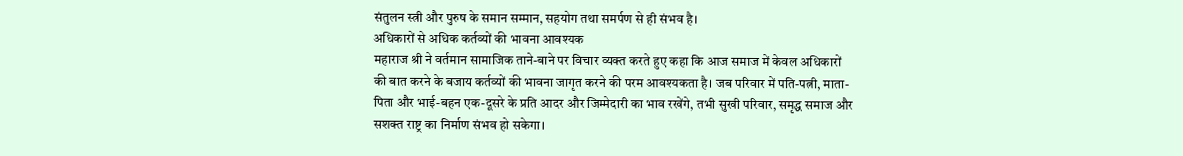संतुलन स्त्री और पुरुष के समान सम्मान, सहयोग तथा समर्पण से ही संभव है।
अधिकारों से अधिक कर्तव्यों की भावना आवश्यक
महाराज श्री ने वर्तमान सामाजिक ताने-बाने पर विचार व्यक्त करते हुए कहा कि आज समाज में केवल अधिकारों की बात करने के बजाय कर्तव्यों की भावना जागृत करने की परम आवश्यकता है। जब परिवार में पति-पत्नी, माता-पिता और भाई-बहन एक-दूसरे के प्रति आदर और जिम्मेदारी का भाव रखेंगे, तभी सुखी परिवार, समृद्ध समाज और सशक्त राष्ट्र का निर्माण संभव हो सकेगा।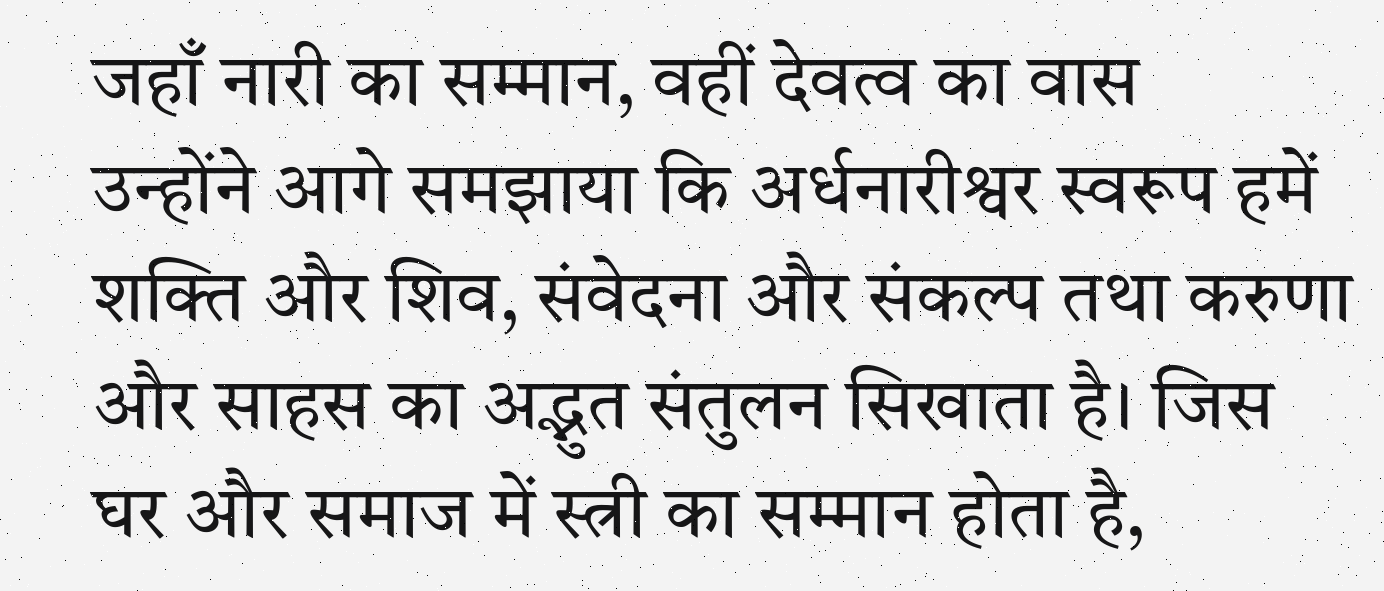जहाँ नारी का सम्मान, वहीं देवत्व का वास
उन्होंने आगे समझाया कि अर्धनारीश्वर स्वरूप हमें शक्ति और शिव, संवेदना और संकल्प तथा करुणा और साहस का अद्भुत संतुलन सिखाता है। जिस घर और समाज में स्त्री का सम्मान होता है,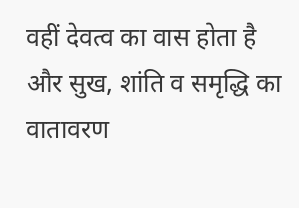वहीं देवत्व का वास होता है और सुख, शांति व समृद्धि का वातावरण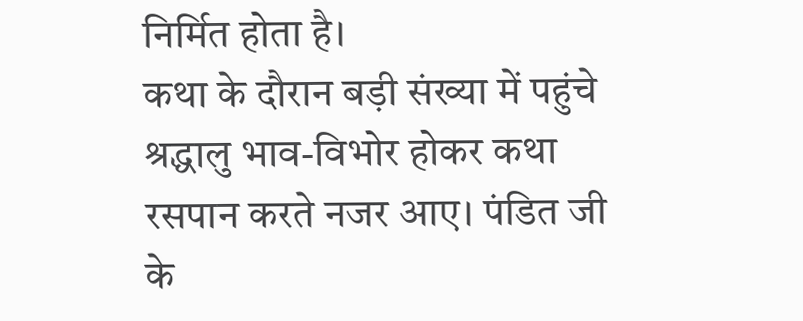निर्मित होता है।
कथा के दौरान बड़ी संख्या में पहुंचे श्रद्धालु भाव-विभोर होकर कथा रसपान करते नजर आए। पंडित जी के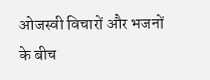ओजस्वी विचारों और भजनों के बीच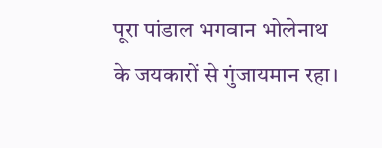पूरा पांडाल भगवान भोलेनाथ के जयकारों से गुंजायमान रहा।